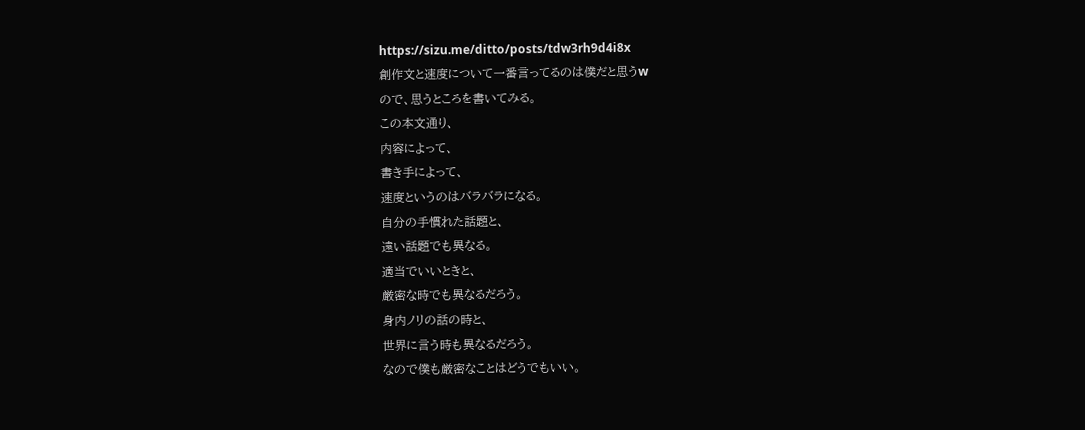https://sizu.me/ditto/posts/tdw3rh9d4i8x
創作文と速度について一番言ってるのは僕だと思うw
ので、思うところを書いてみる。
この本文通り、
内容によって、
書き手によって、
速度というのはバラバラになる。
自分の手慣れた話題と、
遠い話題でも異なる。
適当でいいときと、
厳密な時でも異なるだろう。
身内ノリの話の時と、
世界に言う時も異なるだろう。
なので僕も厳密なことはどうでもいい。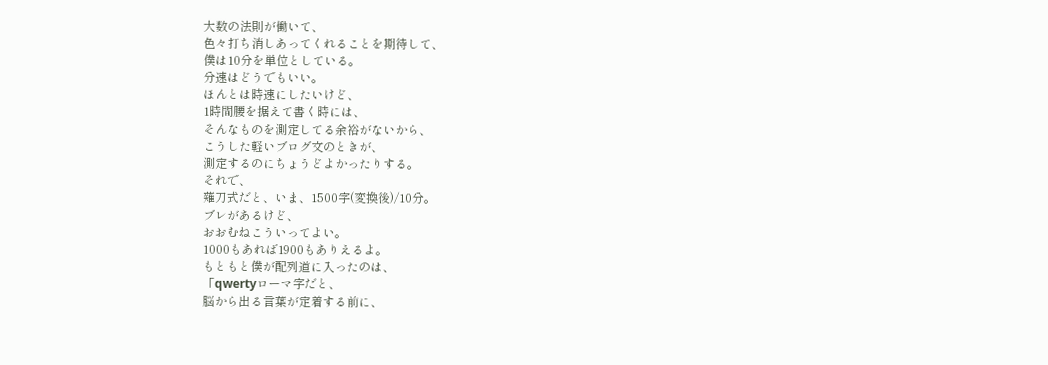大数の法則が働いて、
色々打ち消しあってくれることを期待して、
僕は10分を単位としている。
分速はどうでもいい。
ほんとは時速にしたいけど、
1時間腰を据えて書く時には、
そんなものを測定してる余裕がないから、
こうした軽いブログ文のときが、
測定するのにちょうどよかったりする。
それで、
薙刀式だと、いま、1500字(変換後)/10分。
ブレがあるけど、
おおむねこういってよい。
1000もあれば1900もありえるよ。
もともと僕が配列道に入ったのは、
「qwertyローマ字だと、
脳から出る言葉が定着する前に、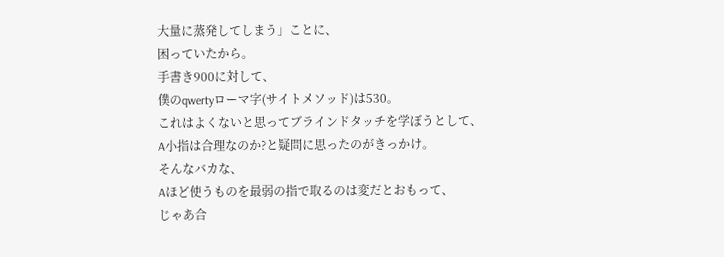大量に蒸発してしまう」ことに、
困っていたから。
手書き900に対して、
僕のqwertyローマ字(サイトメソッド)は530。
これはよくないと思ってブラインドタッチを学ぼうとして、
A小指は合理なのか?と疑問に思ったのがきっかけ。
そんなバカな、
Aほど使うものを最弱の指で取るのは変だとおもって、
じゃあ合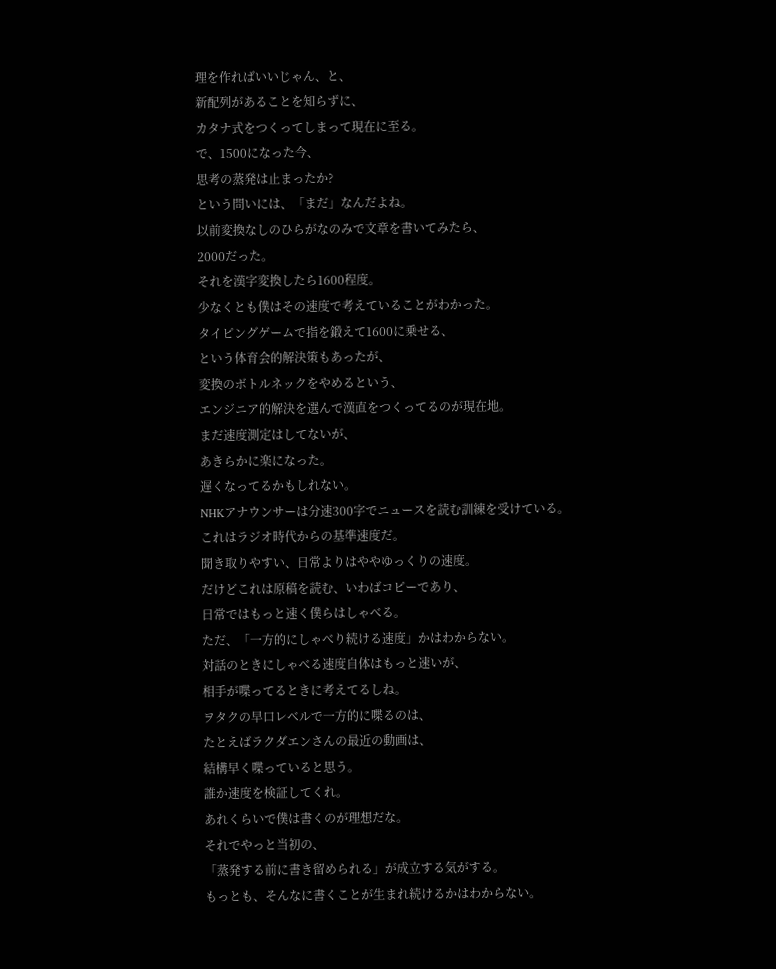理を作ればいいじゃん、と、
新配列があることを知らずに、
カタナ式をつくってしまって現在に至る。
で、1500になった今、
思考の蒸発は止まったか?
という問いには、「まだ」なんだよね。
以前変換なしのひらがなのみで文章を書いてみたら、
2000だった。
それを漢字変換したら1600程度。
少なくとも僕はその速度で考えていることがわかった。
タイピングゲームで指を鍛えて1600に乗せる、
という体育会的解決策もあったが、
変換のボトルネックをやめるという、
エンジニア的解決を選んで漢直をつくってるのが現在地。
まだ速度測定はしてないが、
あきらかに楽になった。
遅くなってるかもしれない。
NHKアナウンサーは分速300字でニュースを読む訓練を受けている。
これはラジオ時代からの基準速度だ。
聞き取りやすい、日常よりはややゆっくりの速度。
だけどこれは原稿を読む、いわばコピーであり、
日常ではもっと速く僕らはしゃべる。
ただ、「一方的にしゃべり続ける速度」かはわからない。
対話のときにしゃべる速度自体はもっと速いが、
相手が喋ってるときに考えてるしね。
ヲタクの早口レベルで一方的に喋るのは、
たとえばラクダエンさんの最近の動画は、
結構早く喋っていると思う。
誰か速度を検証してくれ。
あれくらいで僕は書くのが理想だな。
それでやっと当初の、
「蒸発する前に書き留められる」が成立する気がする。
もっとも、そんなに書くことが生まれ続けるかはわからない。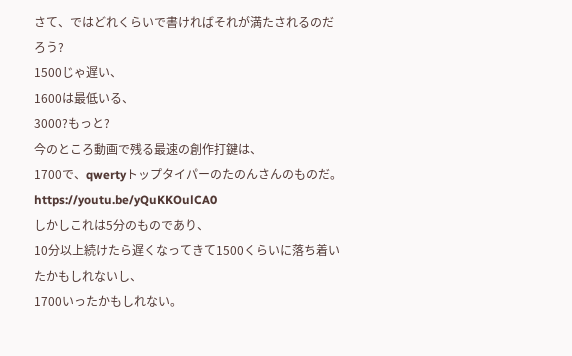さて、ではどれくらいで書ければそれが満たされるのだろう?
1500じゃ遅い、
1600は最低いる、
3000?もっと?
今のところ動画で残る最速の創作打鍵は、
1700で、qwertyトップタイパーのたのんさんのものだ。
https://youtu.be/yQuKKOulCA0
しかしこれは5分のものであり、
10分以上続けたら遅くなってきて1500くらいに落ち着いたかもしれないし、
1700いったかもしれない。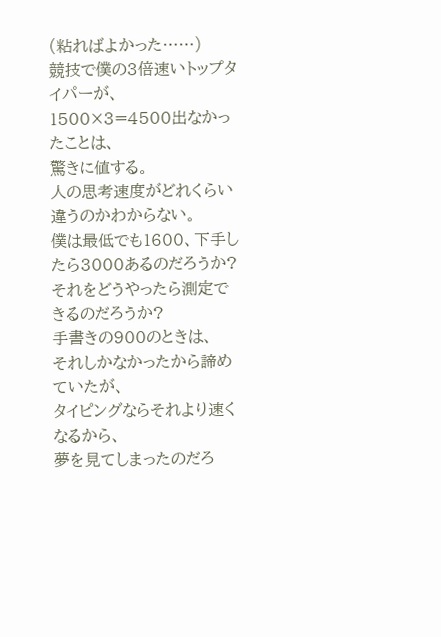(粘ればよかった……)
競技で僕の3倍速いトップタイパーが、
1500×3=4500出なかったことは、
驚きに値する。
人の思考速度がどれくらい違うのかわからない。
僕は最低でも1600、下手したら3000あるのだろうか?
それをどうやったら測定できるのだろうか?
手書きの900のときは、
それしかなかったから諦めていたが、
タイピングならそれより速くなるから、
夢を見てしまったのだろ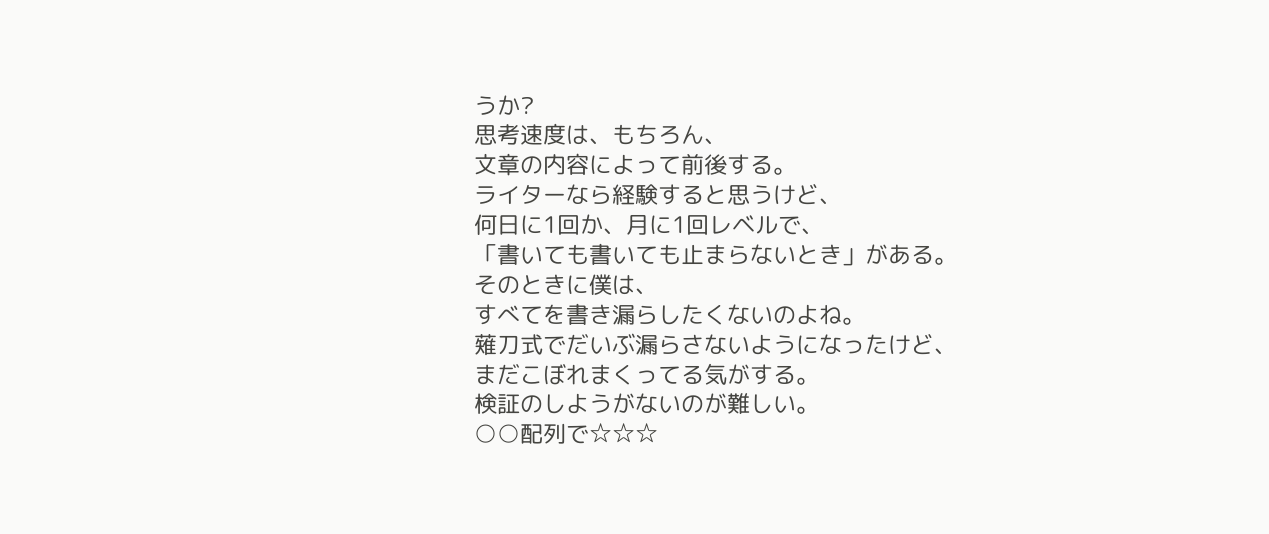うか?
思考速度は、もちろん、
文章の内容によって前後する。
ライターなら経験すると思うけど、
何日に1回か、月に1回レベルで、
「書いても書いても止まらないとき」がある。
そのときに僕は、
すべてを書き漏らしたくないのよね。
薙刀式でだいぶ漏らさないようになったけど、
まだこぼれまくってる気がする。
検証のしようがないのが難しい。
○○配列で☆☆☆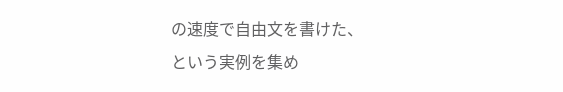の速度で自由文を書けた、
という実例を集め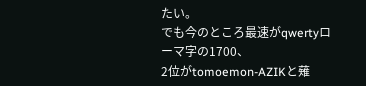たい。
でも今のところ最速がqwertyローマ字の1700、
2位がtomoemon-AZIKと薙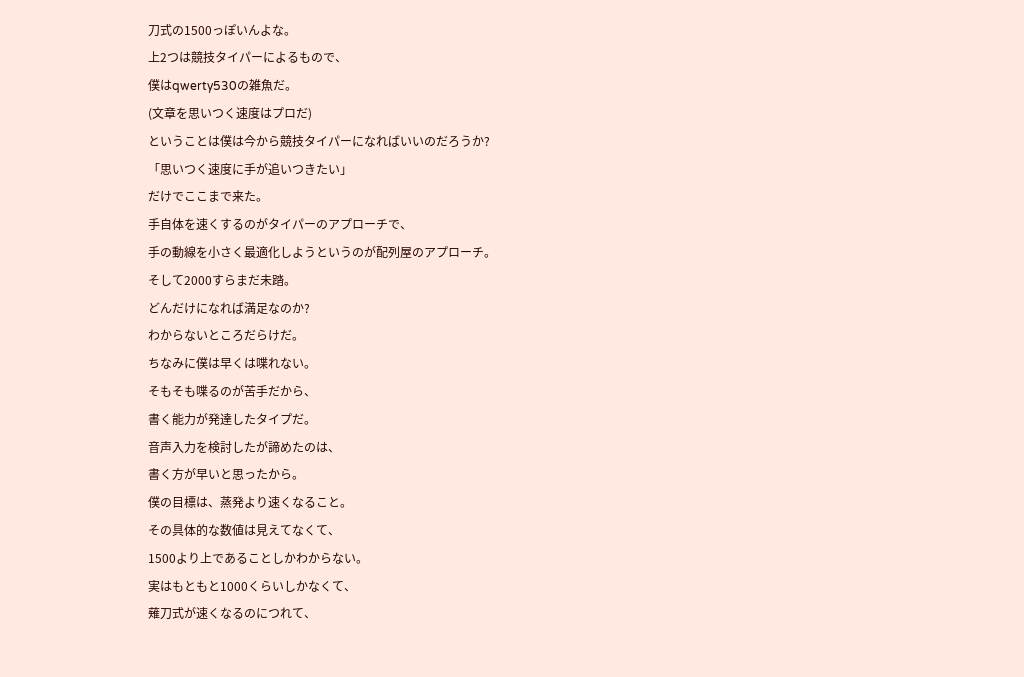刀式の1500っぽいんよな。
上2つは競技タイパーによるもので、
僕はqwerty530の雑魚だ。
(文章を思いつく速度はプロだ)
ということは僕は今から競技タイパーになればいいのだろうか?
「思いつく速度に手が追いつきたい」
だけでここまで来た。
手自体を速くするのがタイパーのアプローチで、
手の動線を小さく最適化しようというのが配列屋のアプローチ。
そして2000すらまだ未踏。
どんだけになれば満足なのか?
わからないところだらけだ。
ちなみに僕は早くは喋れない。
そもそも喋るのが苦手だから、
書く能力が発達したタイプだ。
音声入力を検討したが諦めたのは、
書く方が早いと思ったから。
僕の目標は、蒸発より速くなること。
その具体的な数値は見えてなくて、
1500より上であることしかわからない。
実はもともと1000くらいしかなくて、
薙刀式が速くなるのにつれて、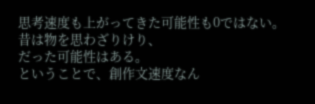思考速度も上がってきた可能性も0ではない。
昔は物を思わざりけり、
だった可能性はある。
ということで、創作文速度なん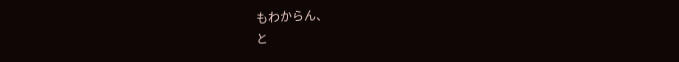もわからん、
と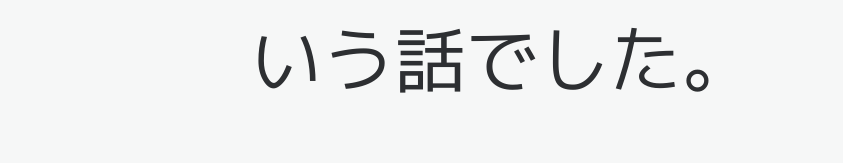いう話でした。